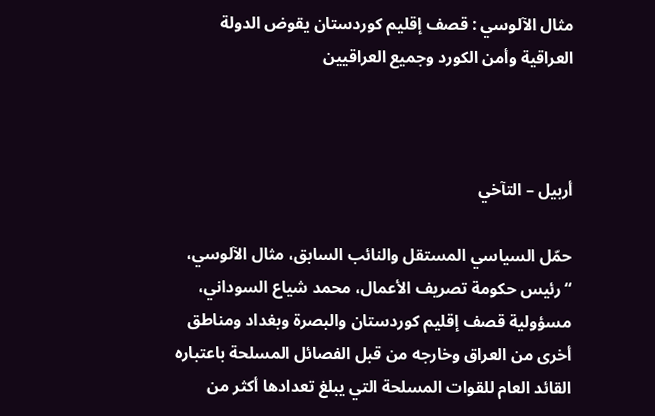مثال الآلوسي : قصف إقليم كوردستان يقوض الدولة العراقية وأمن الكورد وجميع العراقيين



أربيل – التآخي

حمّل السياسي المستقل والنائب السابق، مثال الآلوسي، “رئيس حكومة تصريف الأعمال، محمد شياع السوداني، مسؤولية قصف إقليم كوردستان والبصرة وبغداد ومناطق أخرى من العراق وخارجه من قبل الفصائل المسلحة باعتباره القائد العام للقوات المسلحة التي يبلغ تعدادها أكثر من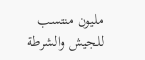مليون منتسب للجيش والشرطة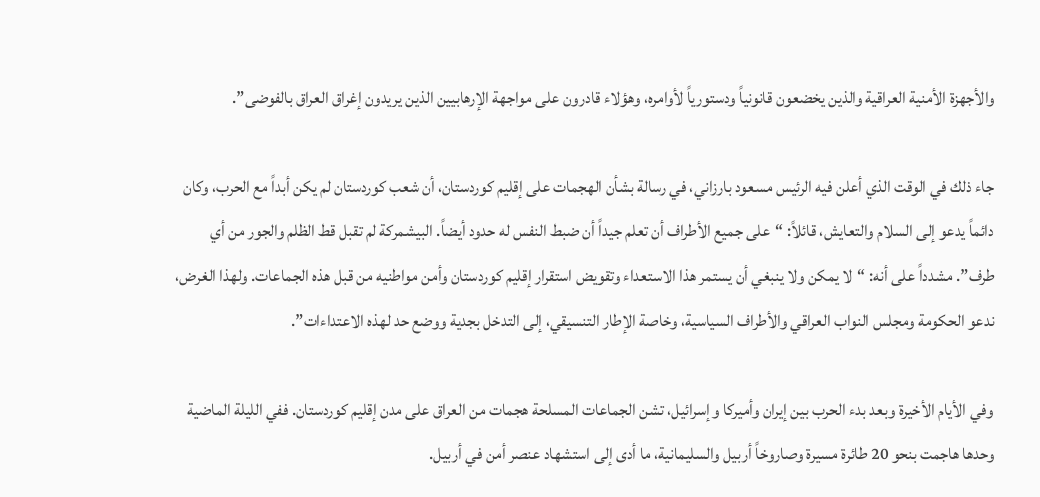والأجهزة الأمنية العراقية والذين يخضعون قانونياً ودستورياً لأوامره، وهؤلاء قادرون على مواجهة الإرهابيين الذين يريدون إغراق العراق بالفوضى”.

جاء ذلك في الوقت الذي أعلن فيه الرئيس مسعود بارزاني، في رسالة بشأن الهجمات على إقليم كوردستان، أن شعب كوردستان لم يكن أبداً مع الحرب، وكان دائماً يدعو إلى السلام والتعايش، قائلاً: “على جميع الأطراف أن تعلم جيداً أن ضبط النفس له حدود أيضاً. البيشمركة لم تقبل قط الظلم والجور من أي طرف”. مشدداً على أنه: “لا يمكن ولا ينبغي أن يستمر هذا الاستعداء وتقويض استقرار إقليم كوردستان وأمن مواطنيه من قبل هذه الجماعات. ولهذا الغرض، ندعو الحكومة ومجلس النواب العراقي والأطراف السياسية، وخاصة الإطار التنسيقي، إلى التدخل بجدية ووضع حد لهذه الاعتداءات”.

وفي الأيام الأخيرة وبعد بدء الحرب بين إيران وأميركا وإسرائيل، تشن الجماعات المسلحة هجمات من العراق على مدن إقليم كوردستان. ففي الليلة الماضية وحدها هاجمت بنحو 20 طائرة مسيرة وصاروخاً أربيل والسليمانية، ما أدى إلى استشهاد عنصر أمن في أربيل.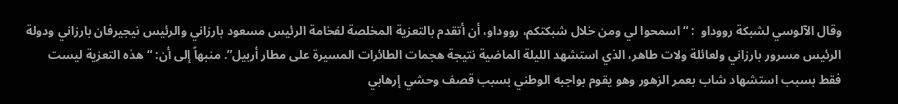وقال الآلوسي لشبكة رووداو  : “اسمحوا لي ومن خلال شبكتكم، رووداو، أن أتقدم بالتعزية المخلصة لفخامة الرئيس مسعود بارزاني والرئيس نيجيرفان بارزاني ودولة الرئيس مسرور بارزاني ولعائلة ولات طاهر، الذي استشهد الليلة الماضية نتيجة هجمات الطائرات المسيرة على مطار أربيل”. منبهاً إلى أن: “هذه التعزية ليست فقط بسبب استشهاد شاب بعمر الزهور وهو يقوم بواجبه الوطني بسبب قصف وحشي إرهابي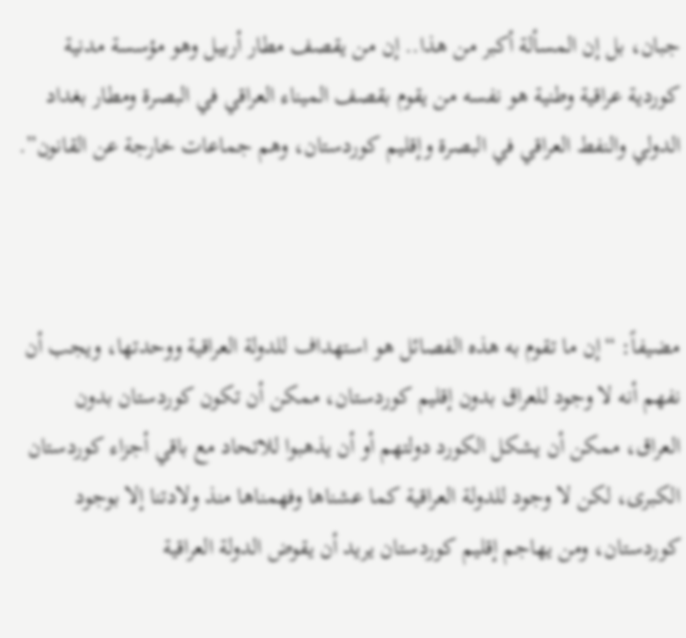جبان، بل إن المسألة أكبر من هذا.. إن من يقصف مطار أربيل وهو مؤسسة مدنية كوردية عراقية وطنية هو نفسه من يقوم بقصف الميناء العراقي في البصرة ومطار بغداد الدولي والنفط العراقي في البصرة وإقليم كوردستان، وهم جماعات خارجة عن القانون”.



مضيفاً: “إن ما تقوم به هذه الفصائل هو استهداف للدولة العراقية ووحدتها، ويجب أن نفهم أنه لا وجود للعراق بدون إقليم كوردستان، ممكن أن تكون كوردستان بدون العراق، ممكن أن يشكل الكورد دولتهم أو أن يذهبوا للاتحاد مع باقي أجزاء كوردستان الكبرى، لكن لا وجود للدولة العراقية كما عشناها وفهمناها منذ ولادتنا إلا بوجود كوردستان، ومن يهاجم إقليم كوردستان يريد أن يقوض الدولة العراقية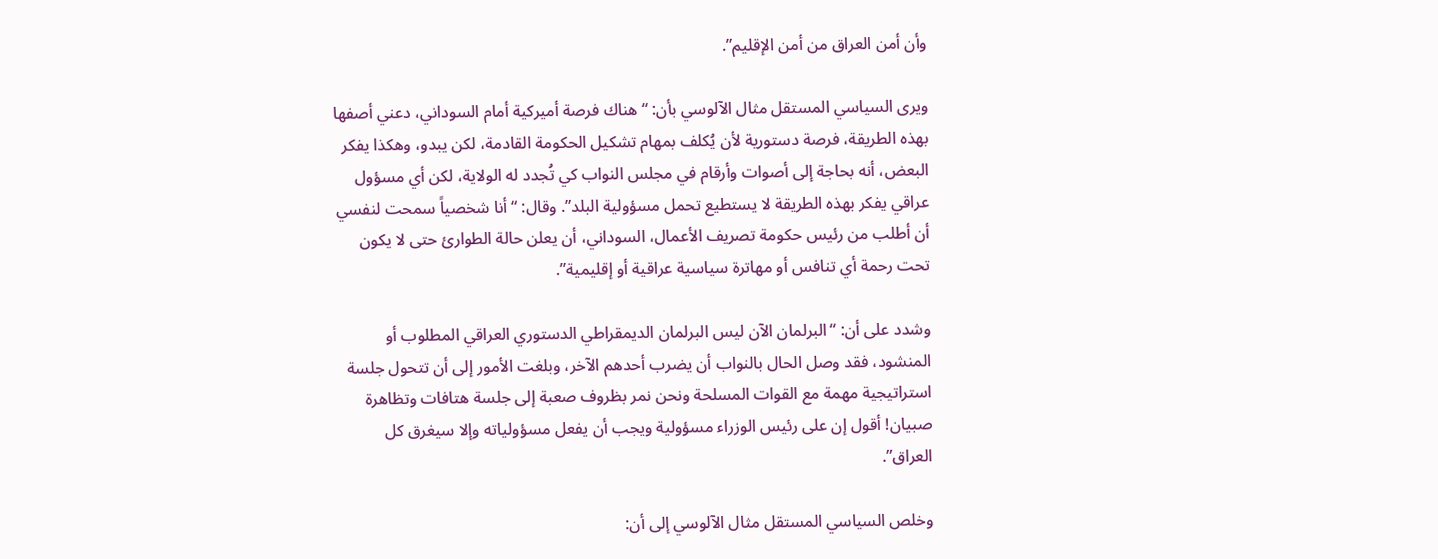وأن أمن العراق من أمن الإقليم”.

ويرى السياسي المستقل مثال الآلوسي بأن: “هناك فرصة أميركية أمام السوداني، دعني أصفها بهذه الطريقة، فرصة دستورية لأن يُكلف بمهام تشكيل الحكومة القادمة، لكن يبدو، وهكذا يفكر البعض، أنه بحاجة إلى أصوات وأرقام في مجلس النواب كي تُجدد له الولاية، لكن أي مسؤول عراقي يفكر بهذه الطريقة لا يستطيع تحمل مسؤولية البلد”. وقال: “أنا شخصياً سمحت لنفسي أن أطلب من رئيس حكومة تصريف الأعمال، السوداني، أن يعلن حالة الطوارئ حتى لا يكون تحت رحمة أي تنافس أو مهاترة سياسية عراقية أو إقليمية”.

وشدد على أن: “البرلمان الآن ليس البرلمان الديمقراطي الدستوري العراقي المطلوب أو المنشود، فقد وصل الحال بالنواب أن يضرب أحدهم الآخر، وبلغت الأمور إلى أن تتحول جلسة استراتيجية مهمة مع القوات المسلحة ونحن نمر بظروف صعبة إلى جلسة هتافات وتظاهرة صبيان! أقول إن على رئيس الوزراء مسؤولية ويجب أن يفعل مسؤولياته وإلا سيغرق كل العراق”.

وخلص السياسي المستقل مثال الآلوسي إلى أن: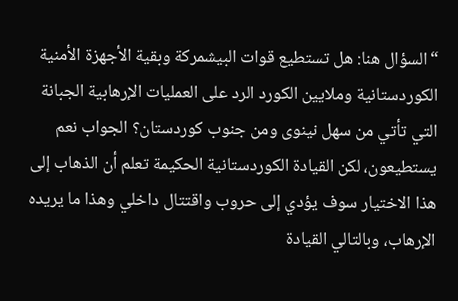“السؤال هنا: هل تستطيع قوات البيشمركة وبقية الأجهزة الأمنية الكوردستانية وملايين الكورد الرد على العمليات الإرهابية الجبانة التي تأتي من سهل نينوى ومن جنوب كوردستان؟ الجواب نعم يستطيعون، لكن القيادة الكوردستانية الحكيمة تعلم أن الذهاب إلى هذا الاختيار سوف يؤدي إلى حروب واقتتال داخلي وهذا ما يريده الإرهاب، وبالتالي القيادة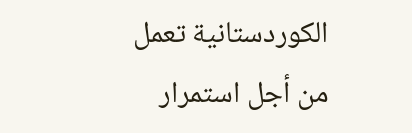الكوردستانية تعمل من أجل استمرار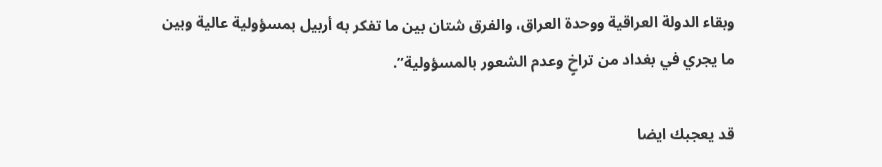وبقاء الدولة العراقية ووحدة العراق، والفرق شتان بين ما تفكر به أربيل بمسؤولية عالية وبين ما يجري في بغداد من تراخٍ وعدم الشعور بالمسؤولية”.

قد يعجبك ايضا